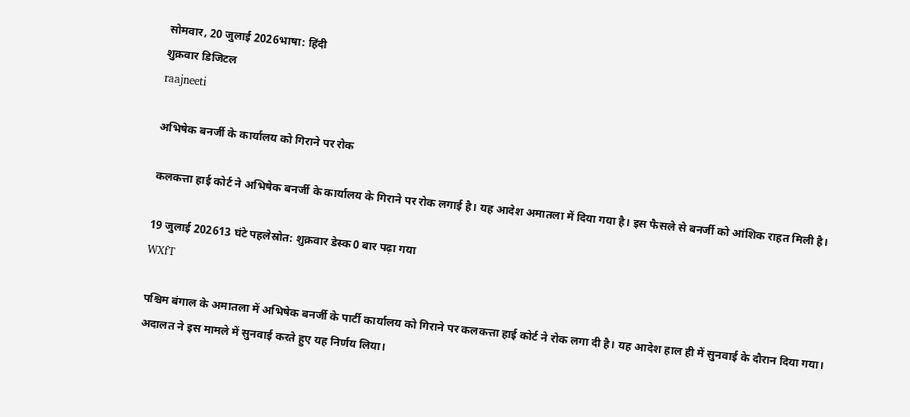सोमवार, 20 जुलाई 2026भाषा: हिंदी
शुक्रवार डिजिटल
raajneeti

अभिषेक बनर्जी के कार्यालय को गिराने पर रोक

कलकत्ता हाई कोर्ट ने अभिषेक बनर्जी के कार्यालय के गिराने पर रोक लगाई है। यह आदेश अमातला में दिया गया है। इस फैसले से बनर्जी को आंशिक राहत मिली है।

19 जुलाई 202613 घंटे पहलेस्रोत: शुक्रवार डेस्क0 बार पढ़ा गया
WXfT

पश्चिम बंगाल के अमातला में अभिषेक बनर्जी के पार्टी कार्यालय को गिराने पर कलकत्ता हाई कोर्ट ने रोक लगा दी है। यह आदेश हाल ही में सुनवाई के दौरान दिया गया। अदालत ने इस मामले में सुनवाई करते हुए यह निर्णय लिया।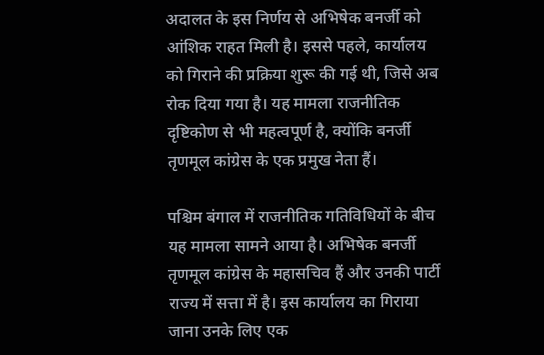अदालत के इस निर्णय से अभिषेक बनर्जी को आंशिक राहत मिली है। इससे पहले, कार्यालय को गिराने की प्रक्रिया शुरू की गई थी, जिसे अब रोक दिया गया है। यह मामला राजनीतिक दृष्टिकोण से भी महत्वपूर्ण है, क्योंकि बनर्जी तृणमूल कांग्रेस के एक प्रमुख नेता हैं।

पश्चिम बंगाल में राजनीतिक गतिविधियों के बीच यह मामला सामने आया है। अभिषेक बनर्जी तृणमूल कांग्रेस के महासचिव हैं और उनकी पार्टी राज्य में सत्ता में है। इस कार्यालय का गिराया जाना उनके लिए एक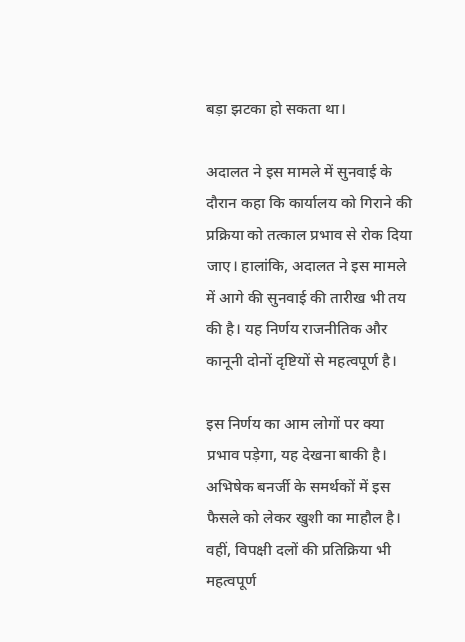बड़ा झटका हो सकता था।

अदालत ने इस मामले में सुनवाई के दौरान कहा कि कार्यालय को गिराने की प्रक्रिया को तत्काल प्रभाव से रोक दिया जाए। हालांकि, अदालत ने इस मामले में आगे की सुनवाई की तारीख भी तय की है। यह निर्णय राजनीतिक और कानूनी दोनों दृष्टियों से महत्वपूर्ण है।

इस निर्णय का आम लोगों पर क्या प्रभाव पड़ेगा, यह देखना बाकी है। अभिषेक बनर्जी के समर्थकों में इस फैसले को लेकर खुशी का माहौल है। वहीं, विपक्षी दलों की प्रतिक्रिया भी महत्वपूर्ण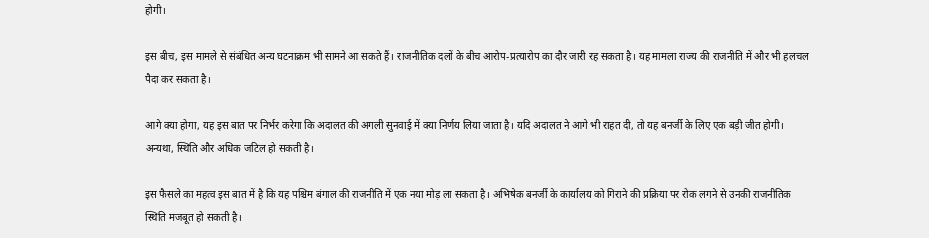होगी।

इस बीच, इस मामले से संबंधित अन्य घटनाक्रम भी सामने आ सकते हैं। राजनीतिक दलों के बीच आरोप-प्रत्यारोप का दौर जारी रह सकता है। यह मामला राज्य की राजनीति में और भी हलचल पैदा कर सकता है।

आगे क्या होगा, यह इस बात पर निर्भर करेगा कि अदालत की अगली सुनवाई में क्या निर्णय लिया जाता है। यदि अदालत ने आगे भी राहत दी, तो यह बनर्जी के लिए एक बड़ी जीत होगी। अन्यथा, स्थिति और अधिक जटिल हो सकती है।

इस फैसले का महत्व इस बात में है कि यह पश्चिम बंगाल की राजनीति में एक नया मोड़ ला सकता है। अभिषेक बनर्जी के कार्यालय को गिराने की प्रक्रिया पर रोक लगने से उनकी राजनीतिक स्थिति मजबूत हो सकती है।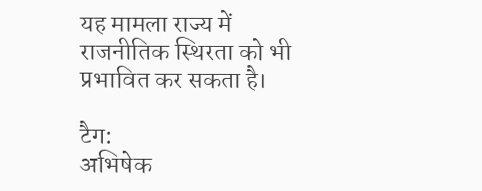यह मामला राज्य में राजनीतिक स्थिरता को भी प्रभावित कर सकता है।

टैग:
अभिषेक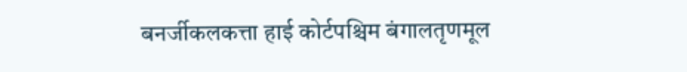बनर्जीकलकत्ता हाई कोर्टपश्चिम बंगालतृणमूल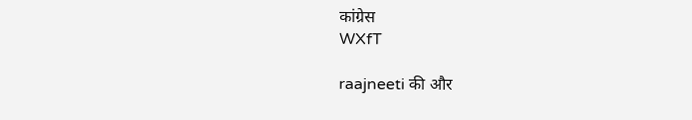कांग्रेस
WXfT

raajneeti की और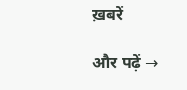ख़बरें

और पढ़ें →